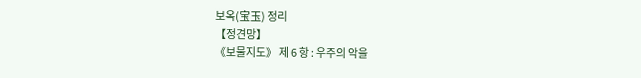보옥(宝玉) 정리
【정견망】
《보물지도》 제 6 항 : 우주의 악을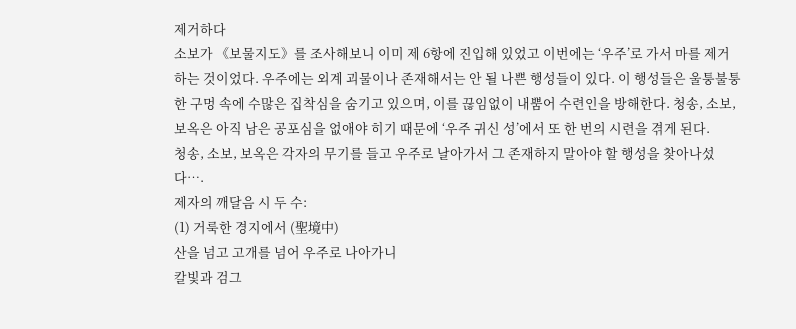제거하다
소보가 《보물지도》를 조사해보니 이미 제 6항에 진입해 있었고 이번에는 ‘우주’로 가서 마를 제거하는 것이었다. 우주에는 외계 괴물이나 존재해서는 안 될 나쁜 행성들이 있다. 이 행성들은 울퉁불퉁한 구멍 속에 수많은 집착심을 숨기고 있으며, 이를 끊임없이 내뿜어 수련인을 방해한다. 청송, 소보, 보옥은 아직 남은 공포심을 없애야 히기 때문에 ‘우주 귀신 성’에서 또 한 번의 시련을 겪게 된다.
청송, 소보, 보옥은 각자의 무기를 들고 우주로 날아가서 그 존재하지 말아야 할 행성을 찾아나섰다….
제자의 깨달음 시 두 수:
(1) 거룩한 경지에서 (聖境中)
산을 넘고 고개를 넘어 우주로 나아가니
칼빛과 검그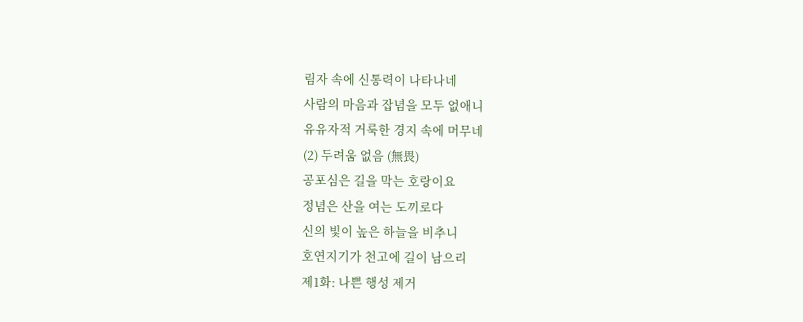림자 속에 신통력이 나타나네
사람의 마음과 잡념을 모두 없애니
유유자적 거룩한 경지 속에 머무네
(2) 두려움 없음 (無畏)
공포심은 길을 막는 호랑이요
정념은 산을 여는 도끼로다
신의 빛이 높은 하늘을 비추니
호연지기가 천고에 길이 남으리
제1화: 나쁜 행성 제거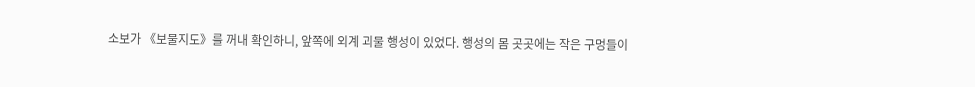소보가 《보물지도》를 꺼내 확인하니, 앞쪽에 외계 괴물 행성이 있었다. 행성의 몸 곳곳에는 작은 구멍들이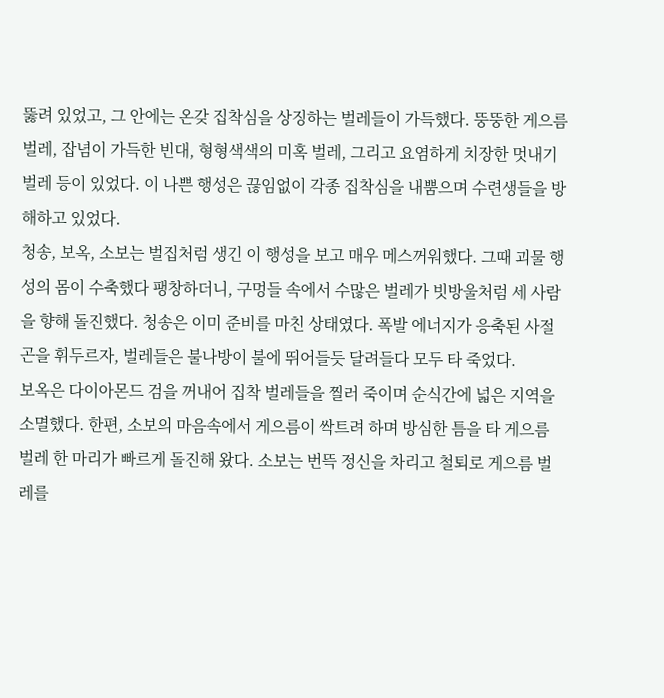뚫려 있었고, 그 안에는 온갖 집착심을 상징하는 벌레들이 가득했다. 뚱뚱한 게으름 벌레, 잡념이 가득한 빈대, 형형색색의 미혹 벌레, 그리고 요염하게 치장한 멋내기 벌레 등이 있었다. 이 나쁜 행성은 끊임없이 각종 집착심을 내뿜으며 수련생들을 방해하고 있었다.
청송, 보옥, 소보는 벌집처럼 생긴 이 행성을 보고 매우 메스꺼워했다. 그때 괴물 행성의 몸이 수축했다 팽창하더니, 구멍들 속에서 수많은 벌레가 빗방울처럼 세 사람을 향해 돌진했다. 청송은 이미 준비를 마친 상태였다. 폭발 에너지가 응축된 사절곤을 휘두르자, 벌레들은 불나방이 불에 뛰어들듯 달려들다 모두 타 죽었다.
보옥은 다이아몬드 검을 꺼내어 집착 벌레들을 찔러 죽이며 순식간에 넓은 지역을 소멸했다. 한편, 소보의 마음속에서 게으름이 싹트려 하며 방심한 틈을 타 게으름 벌레 한 마리가 빠르게 돌진해 왔다. 소보는 번뜩 정신을 차리고 철퇴로 게으름 벌레를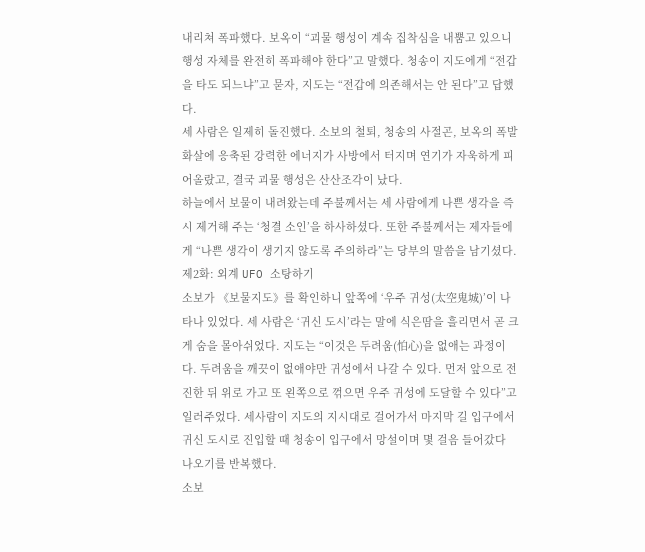내리쳐 폭파했다. 보옥이 “괴물 행성이 계속 집착심을 내뿜고 있으니 행성 자체를 완전히 폭파해야 한다”고 말했다. 청송이 지도에게 “전갑을 타도 되느냐”고 묻자, 지도는 “전갑에 의존해서는 안 된다”고 답했다.
세 사람은 일제히 돌진했다. 소보의 철퇴, 청송의 사절곤, 보옥의 폭발 화살에 응축된 강력한 에너지가 사방에서 터지며 연기가 자욱하게 피어올랐고, 결국 괴물 행성은 산산조각이 났다.
하늘에서 보물이 내려왔는데 주불께서는 세 사람에게 나쁜 생각을 즉시 제거해 주는 ‘청결 소인’을 하사하셨다. 또한 주불께서는 제자들에게 “나쁜 생각이 생기지 않도록 주의하라”는 당부의 말씀을 남기셨다.
제2화: 외계 UFO 소탕하기
소보가 《보물지도》를 확인하니 앞쪽에 ‘우주 귀성(太空鬼城)’이 나타나 있었다. 세 사람은 ‘귀신 도시’라는 말에 식은땀을 흘리면서 곧 크게 숨을 몰아쉬었다. 지도는 “이것은 두려움(怕心)을 없애는 과정이다. 두려움을 깨끗이 없애야만 귀성에서 나갈 수 있다. 먼저 앞으로 전진한 뒤 위로 가고 또 왼쪽으로 꺾으면 우주 귀성에 도달할 수 있다”고 일러주었다. 세사람이 지도의 지시대로 걸어가서 마지막 길 입구에서 귀신 도시로 진입할 때 청송이 입구에서 망설이며 몇 걸음 들어갔다 나오기를 반복했다.
소보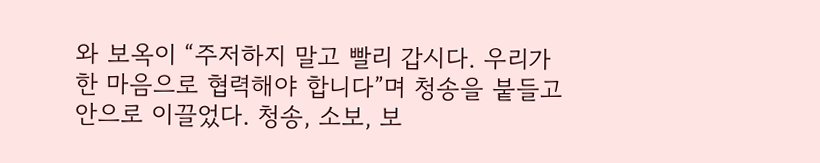와 보옥이 “주저하지 말고 빨리 갑시다. 우리가 한 마음으로 협력해야 합니다”며 청송을 붙들고 안으로 이끌었다. 청송, 소보, 보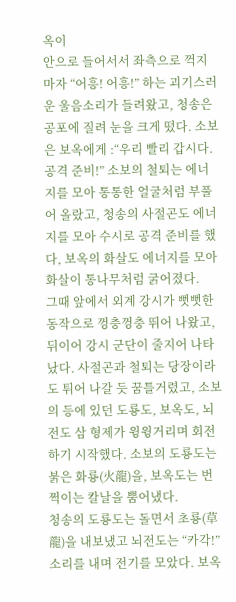옥이
안으로 들어서서 좌측으로 꺽지마자 “어흥! 어흥!” 하는 괴기스러운 울음소리가 들려왔고, 청송은 공포에 질려 눈을 크게 떴다. 소보은 보옥에게 :“우리 빨리 갑시다. 공격 준비!” 소보의 철퇴는 에너지를 모아 통통한 얼굴처럼 부풀어 올랐고, 청송의 사절곤도 에너지를 모아 수시로 공격 준비를 했다, 보옥의 화살도 에너지를 모아 화살이 통나무처럼 굵어졌다.
그때 앞에서 외계 강시가 뻣뻣한 동작으로 껑충껑충 뛰어 나왔고, 뒤이어 강시 군단이 줄지어 나타났다. 사절곤과 철퇴는 당장이라도 튀어 나갈 듯 꿈틀거렸고, 소보의 등에 있던 도룡도, 보옥도, 뇌전도 삼 형제가 윙윙거리며 회전하기 시작했다. 소보의 도룡도는 붉은 화룡(火龍)을, 보옥도는 번쩍이는 칼날을 뿜어냈다.
청송의 도룡도는 돌면서 초룡(草龍)을 내보냈고 뇌전도는 “카각!” 소리를 내며 전기를 모았다. 보옥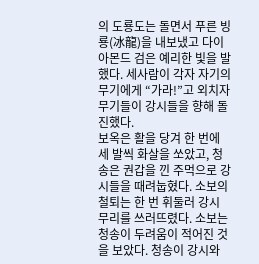의 도룡도는 돌면서 푸른 빙룡(冰龍)을 내보냈고 다이아몬드 검은 예리한 빛을 발했다. 세사람이 각자 자기의 무기에게 “가라!”고 외치자 무기들이 강시들을 향해 돌진했다.
보옥은 활을 당겨 한 번에 세 발씩 화살을 쏘았고, 청송은 권갑을 낀 주먹으로 강시들을 때려눕혔다. 소보의 철퇴는 한 번 휘둘러 강시 무리를 쓰러뜨렸다. 소보는 청송이 두려움이 적어진 것을 보았다. 청송이 강시와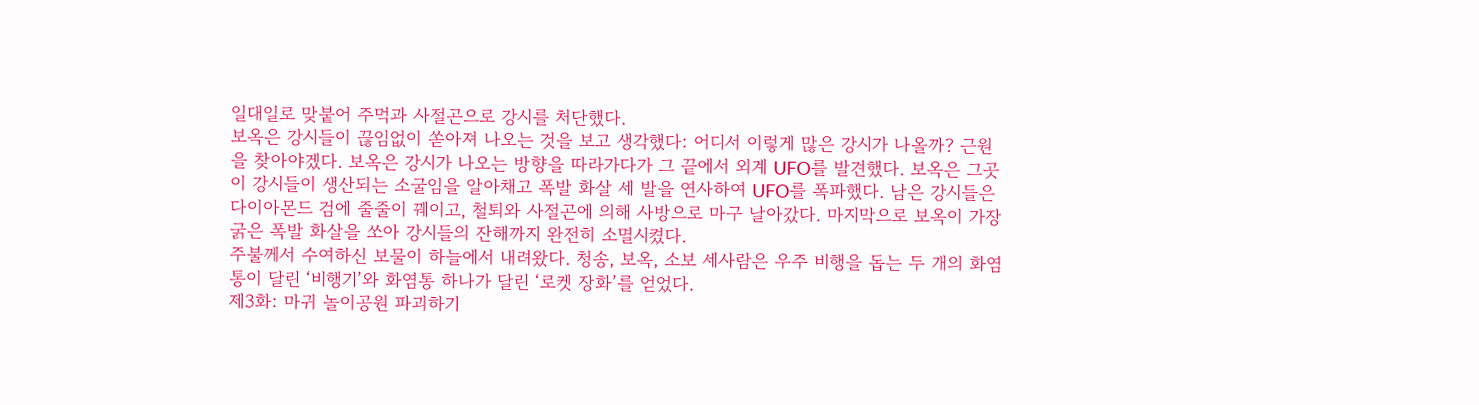일대일로 맞붙어 주먹과 사절곤으로 강시를 처단했다.
보옥은 강시들이 끊임없이 쏟아져 나오는 것을 보고 생각했다: 어디서 이렇게 많은 강시가 나올까? 근원을 찾아야겠다. 보옥은 강시가 나오는 방향을 따라가다가 그 끝에서 외계 UFO를 발견했다. 보옥은 그곳이 강시들이 생산되는 소굴임을 알아채고 폭발 화살 세 발을 연사하여 UFO를 폭파했다. 남은 강시들은 다이아몬드 검에 줄줄이 꿰이고, 철퇴와 사절곤에 의해 사방으로 마구 날아갔다. 마지막으로 보옥이 가장 굵은 폭발 화살을 쏘아 강시들의 잔해까지 완전히 소멸시켰다.
주불께서 수여하신 보물이 하늘에서 내려왔다. 청송, 보옥, 소보 세사람은 우주 비행을 돕는 두 개의 화염통이 달린 ‘비행기’와 화염통 하나가 달린 ‘로켓 장화’를 얻었다.
제3화: 마귀 놀이공원 파괴하기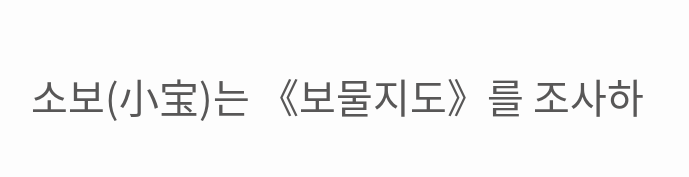소보(小宝)는 《보물지도》를 조사하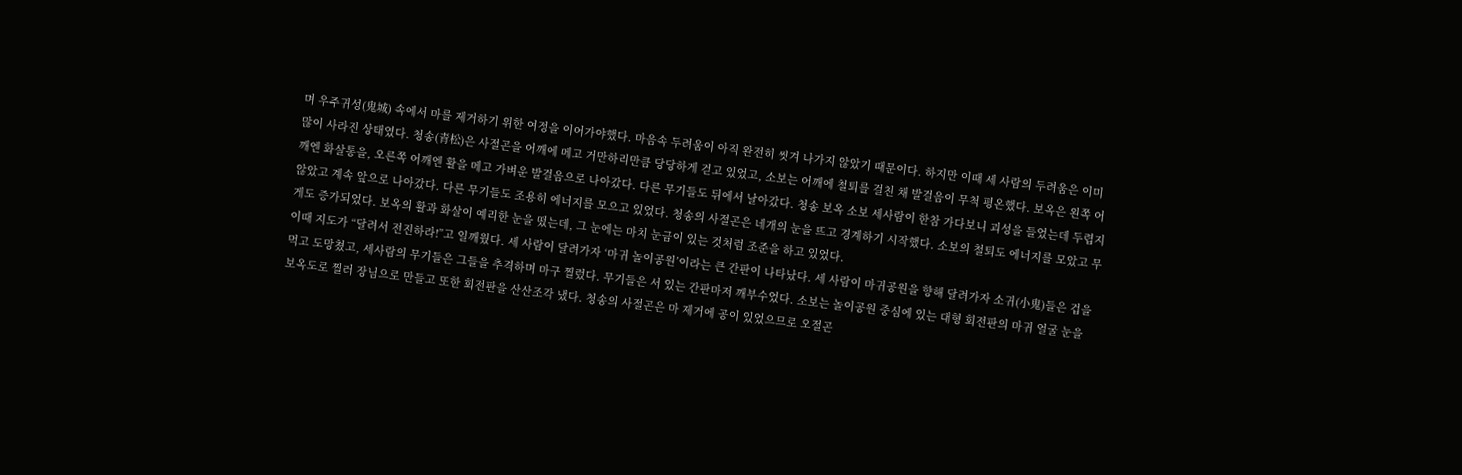며 우주귀성(鬼城) 속에서 마를 제거하기 위한 여정을 이어가야했다. 마음속 두려움이 아직 완전히 씻겨 나가지 않았기 때문이다. 하지만 이때 세 사람의 두려움은 이미 많이 사라진 상태였다. 청송(青松)은 사절곤을 어깨에 메고 거만하리만큼 당당하게 걷고 있었고, 소보는 어깨에 철퇴를 걸친 채 발걸음이 무척 평온했다. 보옥은 왼쪽 어깨엔 화살통을, 오른쪽 어깨엔 활을 메고 가벼운 발걸음으로 나아갔다. 다른 무기들도 뒤에서 날아갔다. 청송 보옥 소보 세사람이 한참 가다보니 괴성을 들었는데 두렵지 않았고 계속 앞으로 나아갔다. 다른 무기들도 조용히 에너지를 모으고 있었다. 청송의 사절곤은 네개의 눈을 뜨고 경계하기 시작했다. 소보의 철퇴도 에너지를 모았고 무게도 증가되었다. 보옥의 활과 화살이 예리한 눈을 떴는데, 그 눈에는 마치 눈금이 있는 것처럼 조준을 하고 있었다.
이때 지도가 “달려서 전진하라!”고 일깨웠다. 세 사람이 달려가자 ‘마귀 놀이공원’이라는 큰 간판이 나타났다. 세 사람이 마귀공원을 향해 달려가자 소귀(小鬼)들은 겁을 먹고 도망쳤고, 세사람의 무기들은 그들을 추격하며 마구 찔렀다. 무기들은 서 있는 간판마저 깨부수었다. 소보는 놀이공원 중심에 있는 대형 회전판의 마귀 얼굴 눈을 보옥도로 찔러 장님으로 만들고 또한 회전판을 산산조각 냈다. 청송의 사절곤은 마 제거에 공이 있었으므로 오절곤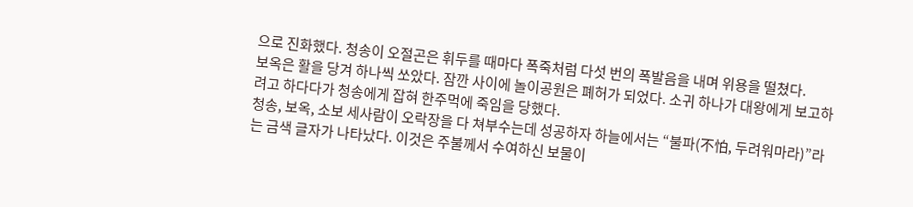으로 진화했다. 청송이 오절곤은 휘두를 때마다 폭죽처럼 다섯 번의 폭발음을 내며 위용을 떨쳤다.
보옥은 활을 당겨 하나씩 쏘았다. 잠깐 사이에 놀이공원은 폐허가 되었다. 소귀 하나가 대왕에게 보고하려고 하다다가 청송에게 잡혀 한주먹에 죽임을 당했다.
청송, 보옥, 소보 세사람이 오락장을 다 쳐부수는데 성공하자 하늘에서는 “불파(不怕, 두려워마라)”라는 금색 글자가 나타났다. 이것은 주불께서 수여하신 보물이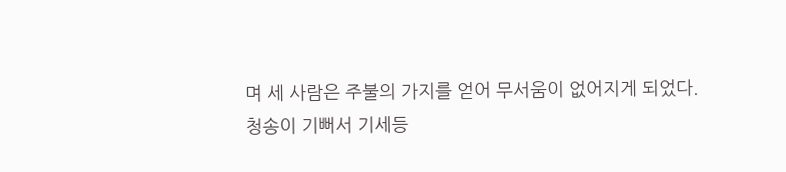며 세 사람은 주불의 가지를 얻어 무서움이 없어지게 되었다.
청송이 기뻐서 기세등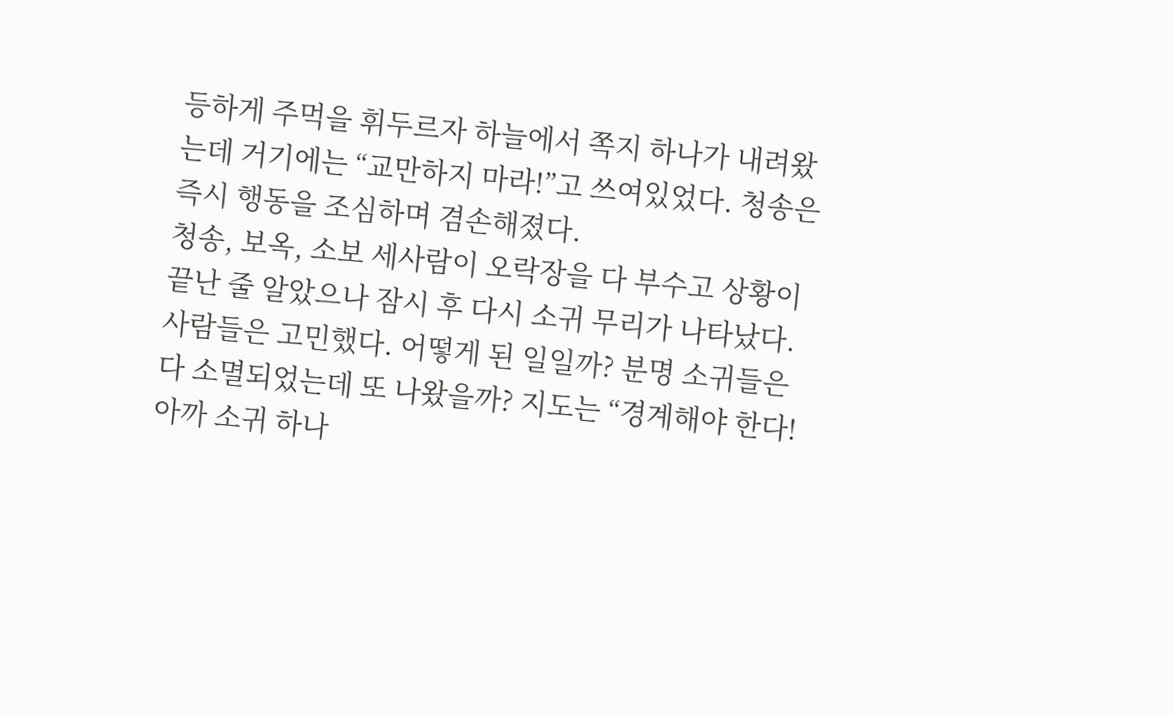등하게 주먹을 휘두르자 하늘에서 쪽지 하나가 내려왔는데 거기에는 “교만하지 마라!”고 쓰여있었다. 청송은 즉시 행동을 조심하며 겸손해졌다.
청송, 보옥, 소보 세사람이 오락장을 다 부수고 상황이 끝난 줄 알았으나 잠시 후 다시 소귀 무리가 나타났다. 사람들은 고민했다. 어떻게 된 일일까? 분명 소귀들은 다 소멸되었는데 또 나왔을까? 지도는 “경계해야 한다! 아까 소귀 하나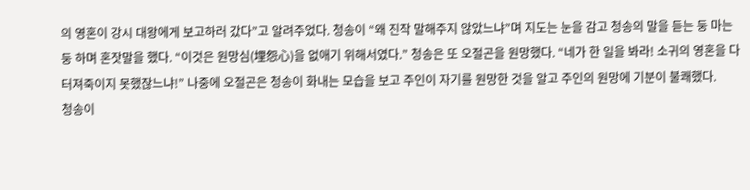의 영혼이 강시 대왕에게 보고하러 갔다”고 알려주었다. 청송이 “왜 진작 말해주지 않았느냐”며 지도는 눈을 감고 청송의 말을 듣는 둥 마는둥 하며 혼잣말을 했다. “이것은 원망심(埋怨心)을 없애기 위해서였다.” 청송은 또 오절곤을 원망했다. “네가 한 일을 봐라! 소귀의 영혼을 다 터져죽이지 못했잖느냐!” 나중에 오절곤은 청송이 화내는 모습을 보고 주인이 자기를 원망한 것을 알고 주인의 원망에 기분이 불쾌했다.
청송이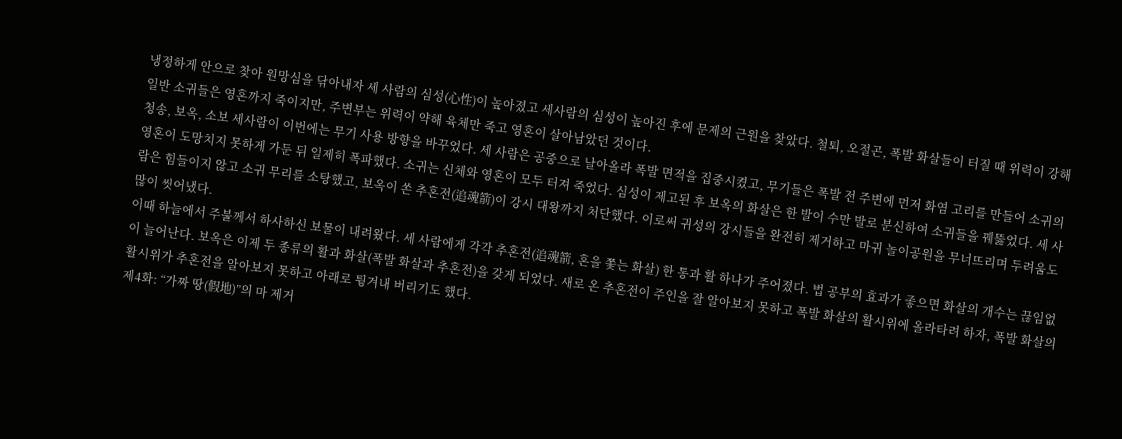냉정하게 안으로 찾아 원망심을 닦아내자 세 사람의 심성(心性)이 높아졌고 세사람의 심성이 높아진 후에 문제의 근원을 찾았다. 철퇴, 오절곤, 폭발 화살들이 터질 때 위력이 강해 일반 소귀들은 영혼까지 죽이지만, 주변부는 위력이 약해 육체만 죽고 영혼이 살아남았던 것이다.
청송, 보옥, 소보 세사람이 이번에는 무기 사용 방향을 바꾸었다. 세 사람은 공중으로 날아올라 폭발 면적을 집중시켰고, 무기들은 폭발 전 주변에 먼저 화염 고리를 만들어 소귀의 영혼이 도망치지 못하게 가둔 뒤 일제히 폭파했다. 소귀는 신체와 영혼이 모두 터져 죽었다. 심성이 제고된 후 보옥의 화살은 한 발이 수만 발로 분신하여 소귀들을 꿰뚫었다. 세 사람은 힘들이지 않고 소귀 무리를 소탕했고, 보옥이 쏜 추혼전(追魂箭)이 강시 대왕까지 처단했다. 이로써 귀성의 강시들을 완전히 제거하고 마귀 놀이공원을 무너뜨리며 두려움도 많이 씻어냈다.
이때 하늘에서 주불께서 하사하신 보물이 내려왔다. 세 사람에게 각각 추혼전(追魂箭, 혼을 쫓는 화살) 한 통과 활 하나가 주어졌다. 법 공부의 효과가 좋으면 화살의 개수는 끊임없이 늘어난다. 보옥은 이제 두 종류의 활과 화살(폭발 화살과 추혼전)을 갖게 되었다. 새로 온 추혼전이 주인을 잘 알아보지 못하고 폭발 화살의 활시위에 올라타려 하자, 폭발 화살의 활시위가 추혼전을 알아보지 못하고 아래로 튕겨내 버리기도 했다.
제4화: “가짜 땅(假地)”의 마 제거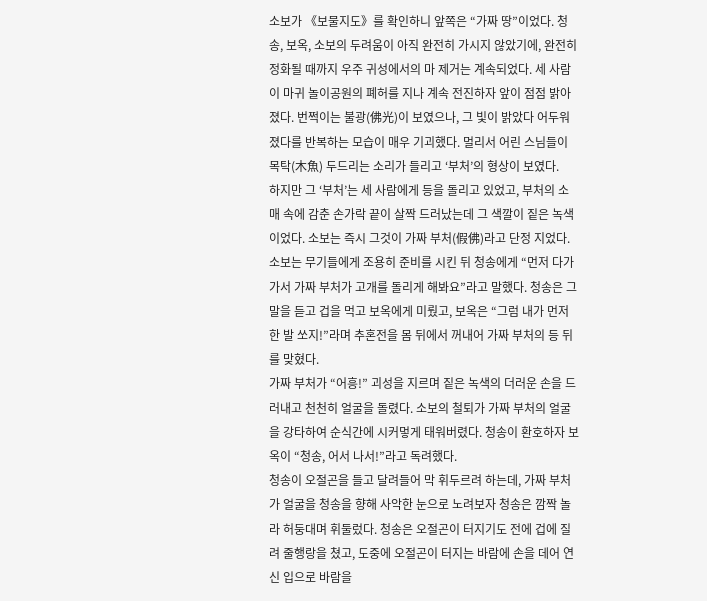소보가 《보물지도》를 확인하니 앞쪽은 “가짜 땅”이었다. 청송, 보옥, 소보의 두려움이 아직 완전히 가시지 않았기에, 완전히 정화될 때까지 우주 귀성에서의 마 제거는 계속되었다. 세 사람이 마귀 놀이공원의 폐허를 지나 계속 전진하자 앞이 점점 밝아졌다. 번쩍이는 불광(佛光)이 보였으나, 그 빛이 밝았다 어두워졌다를 반복하는 모습이 매우 기괴했다. 멀리서 어린 스님들이 목탁(木魚) 두드리는 소리가 들리고 ‘부처’의 형상이 보였다.
하지만 그 ‘부처’는 세 사람에게 등을 돌리고 있었고, 부처의 소매 속에 감춘 손가락 끝이 살짝 드러났는데 그 색깔이 짙은 녹색이었다. 소보는 즉시 그것이 가짜 부처(假佛)라고 단정 지었다.
소보는 무기들에게 조용히 준비를 시킨 뒤 청송에게 “먼저 다가가서 가짜 부처가 고개를 돌리게 해봐요”라고 말했다. 청송은 그 말을 듣고 겁을 먹고 보옥에게 미뤘고, 보옥은 “그럼 내가 먼저 한 발 쏘지!”라며 추혼전을 몸 뒤에서 꺼내어 가짜 부처의 등 뒤를 맞혔다.
가짜 부처가 “어흥!” 괴성을 지르며 짙은 녹색의 더러운 손을 드러내고 천천히 얼굴을 돌렸다. 소보의 철퇴가 가짜 부처의 얼굴을 강타하여 순식간에 시커멓게 태워버렸다. 청송이 환호하자 보옥이 “청송, 어서 나서!”라고 독려했다.
청송이 오절곤을 들고 달려들어 막 휘두르려 하는데, 가짜 부처가 얼굴을 청송을 향해 사악한 눈으로 노려보자 청송은 깜짝 놀라 허둥대며 휘둘렀다. 청송은 오절곤이 터지기도 전에 겁에 질려 줄행랑을 쳤고, 도중에 오절곤이 터지는 바람에 손을 데어 연신 입으로 바람을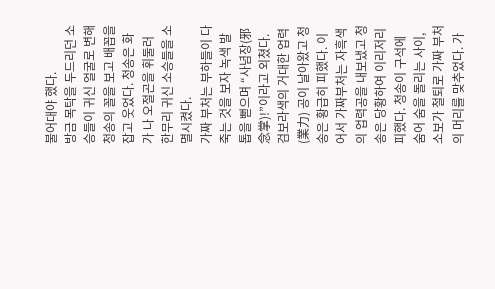불어대야 했다.
방금 목탁을 두드리던 소승들이 귀신 얼굴로 변해 청송의 꼴을 보고 배꼽을 잡고 웃었다. 청송은 화가 나 오절곤을 휘둘러 한무리 귀신 소승들을 소멸시켰다.
가짜 부처는 부하들이 다 죽는 것을 보자 녹색 발톱을 뻗으며 “사념장(邪念掌)!”이라고 외쳤다. 검보라색의 거대한 업력(業力) 공이 날아왔고 청송은 황급히 피했다. 이어서 가짜부처는 자흑색의 업력공을 내보냈고 청송은 당황하여 이리저리 피했다. 청송이 구석에 숨어 숨을 돌리는 사이, 소보가 철퇴로 가짜 부처의 머리를 맞추었다. 가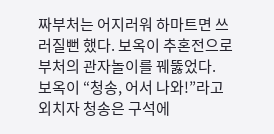짜부처는 어지러워 하마트면 쓰러질뻔 했다. 보옥이 추혼전으로 부처의 관자놀이를 꿰뚫었다.
보옥이 “청송, 어서 나와!”라고 외치자 청송은 구석에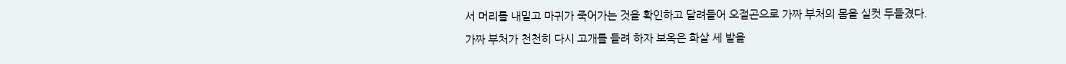서 머리를 내밀고 마귀가 죽어가는 것을 확인하고 달려들어 오절곤으로 가짜 부처의 몸을 실컷 두들겼다.
가짜 부처가 천천히 다시 고개를 들려 하자 보옥은 화살 세 발을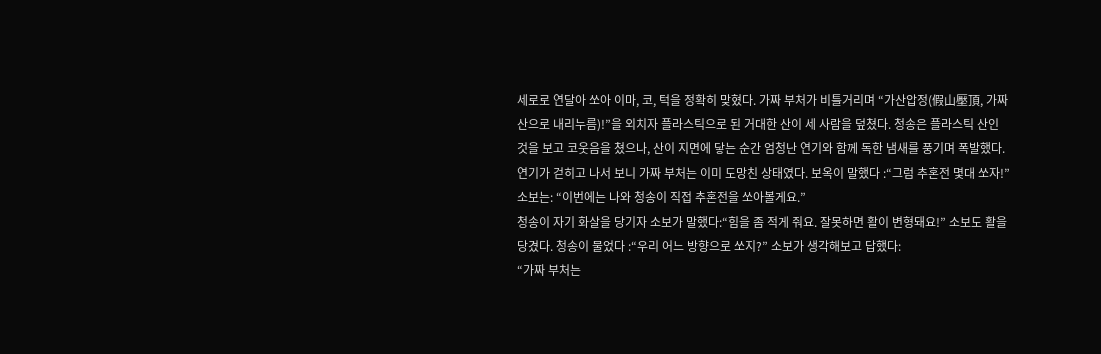세로로 연달아 쏘아 이마, 코, 턱을 정확히 맞혔다. 가짜 부처가 비틀거리며 “가산압정(假山壓頂, 가짜 산으로 내리누름)!”을 외치자 플라스틱으로 된 거대한 산이 세 사람을 덮쳤다. 청송은 플라스틱 산인 것을 보고 코웃음을 쳤으나, 산이 지면에 닿는 순간 엄청난 연기와 함께 독한 냄새를 풍기며 폭발했다.
연기가 걷히고 나서 보니 가짜 부처는 이미 도망친 상태였다. 보옥이 말했다 :“그럼 추혼전 몇대 쏘자!”
소보는: “이번에는 나와 청송이 직접 추혼전을 쏘아볼게요.”
청송이 자기 화살을 당기자 소보가 말했다:“힘을 좀 적게 줘요. 잘못하면 활이 변형돼요!” 소보도 활을 당겼다. 청송이 물었다 :“우리 어느 방향으로 쏘지?” 소보가 생각해보고 답했다:
“가짜 부처는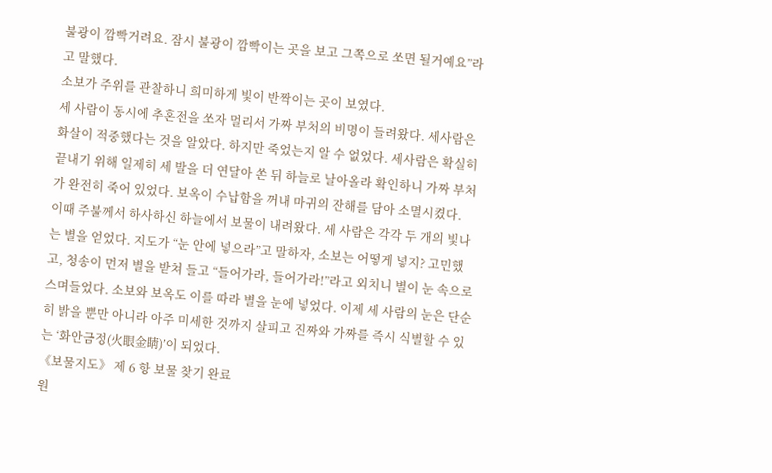불광이 깜빡거려요. 잠시 불광이 깜빡이는 곳을 보고 그쪽으로 쏘면 될거예요”라고 말했다.
소보가 주위를 관찰하니 희미하게 빛이 반짝이는 곳이 보였다.
세 사람이 동시에 추혼전을 쏘자 멀리서 가짜 부처의 비명이 들려왔다. 세사람은 화살이 적중했다는 것을 알았다. 하지만 죽었는지 알 수 없었다. 세사람은 확실히 끝내기 위해 일제히 세 발을 더 연달아 쏜 뒤 하늘로 날아올라 확인하니 가짜 부처가 완전히 죽어 있었다. 보옥이 수납함을 꺼내 마귀의 잔해를 담아 소멸시켰다.
이때 주불께서 하사하신 하늘에서 보물이 내려왔다. 세 사람은 각각 두 개의 빛나는 별을 얻었다. 지도가 “눈 안에 넣으라”고 말하자, 소보는 어떻게 넣지? 고민했고, 청송이 먼저 별을 받쳐 들고 “들어가라, 들어가라!”라고 외치니 별이 눈 속으로 스며들었다. 소보와 보옥도 이를 따라 별을 눈에 넣었다. 이제 세 사람의 눈은 단순히 밝을 뿐만 아니라 아주 미세한 것까지 살피고 진짜와 가짜를 즉시 식별할 수 있는 ‘화안금정(火眼金睛)’이 되었다.
《보물지도》 제 6 항 보물 찾기 완료
원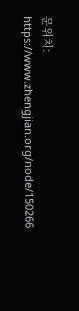문위치: https://www.zhengjian.org/node/150266